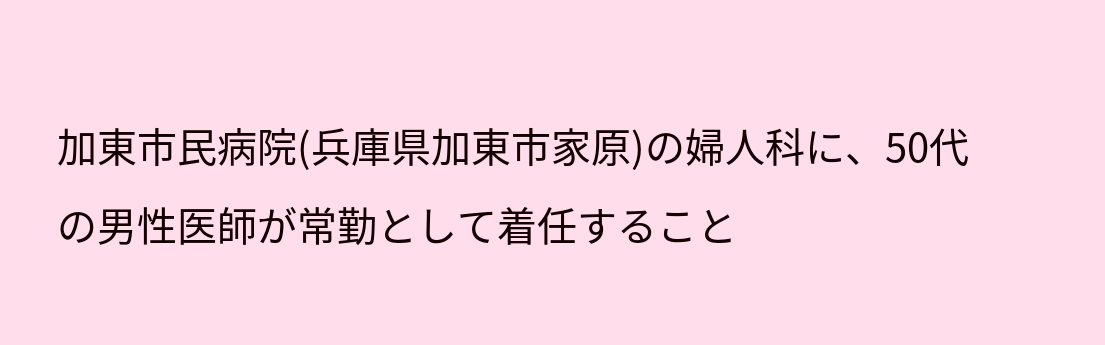加東市民病院(兵庫県加東市家原)の婦人科に、50代の男性医師が常勤として着任すること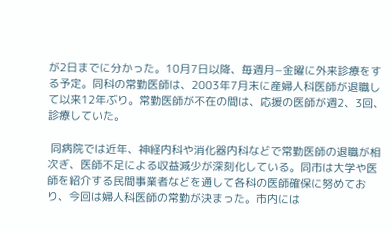が2日までに分かった。10月7日以降、毎週月−金曜に外来診療をする予定。同科の常勤医師は、2003年7月末に産婦人科医師が退職して以来12年ぶり。常勤医師が不在の間は、応援の医師が週2、3回、診療していた。

 同病院では近年、神経内科や消化器内科などで常勤医師の退職が相次ぎ、医師不足による収益減少が深刻化している。同市は大学や医師を紹介する民間事業者などを通して各科の医師確保に努めており、今回は婦人科医師の常勤が決まった。市内には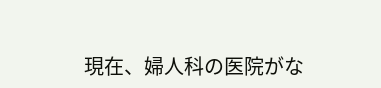現在、婦人科の医院がな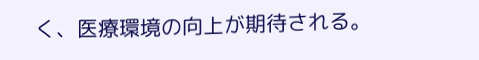く、医療環境の向上が期待される。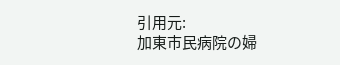引用元:
加東市民病院の婦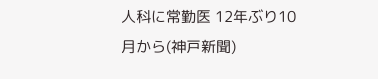人科に常勤医 12年ぶり10月から(神戸新聞)